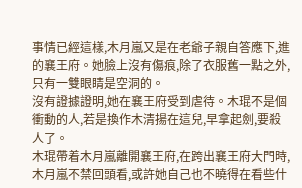事情已經這樣,木月嵐又是在老爺子親自答應下,進的襄王府。她臉上沒有傷痕,除了衣服舊一點之外,只有一雙眼睛是空洞的。
沒有證據證明,她在襄王府受到虐待。木琨不是個衝動的人,若是換作木清揚在這兒,早拿起劍,要殺人了。
木琨帶着木月嵐離開襄王府,在跨出襄王府大門時,木月嵐不禁回頭看,或許她自己也不曉得在看些什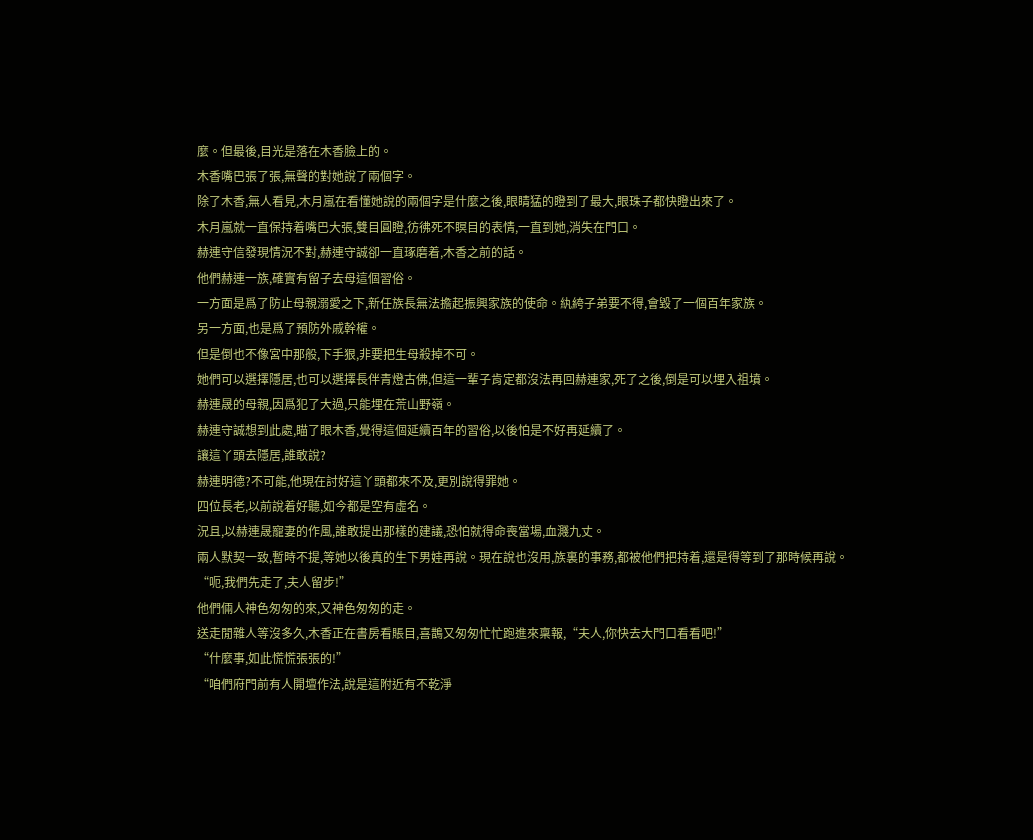麼。但最後,目光是落在木香臉上的。
木香嘴巴張了張,無聲的對她說了兩個字。
除了木香,無人看見,木月嵐在看懂她說的兩個字是什麼之後,眼睛猛的瞪到了最大,眼珠子都快瞪出來了。
木月嵐就一直保持着嘴巴大張,雙目圓瞪,彷彿死不瞑目的表情,一直到她,消失在門口。
赫連守信發現情況不對,赫連守誠卻一直琢磨着,木香之前的話。
他們赫連一族,確實有留子去母這個習俗。
一方面是爲了防止母親溺愛之下,新任族長無法擔起振興家族的使命。紈絝子弟要不得,會毀了一個百年家族。
另一方面,也是爲了預防外戚幹權。
但是倒也不像宮中那般,下手狠,非要把生母殺掉不可。
她們可以選擇隱居,也可以選擇長伴青燈古佛,但這一輩子肯定都沒法再回赫連家,死了之後,倒是可以埋入祖墳。
赫連晟的母親,因爲犯了大過,只能埋在荒山野嶺。
赫連守誠想到此處,瞄了眼木香,覺得這個延續百年的習俗,以後怕是不好再延續了。
讓這丫頭去隱居,誰敢說?
赫連明德?不可能,他現在討好這丫頭都來不及,更別說得罪她。
四位長老,以前說着好聽,如今都是空有虛名。
況且,以赫連晟寵妻的作風,誰敢提出那樣的建議,恐怕就得命喪當場,血濺九丈。
兩人默契一致,暫時不提,等她以後真的生下男娃再說。現在說也沒用,族裏的事務,都被他們把持着,還是得等到了那時候再說。
“呃,我們先走了,夫人留步!”
他們倆人神色匆匆的來,又神色匆匆的走。
送走閒雜人等沒多久,木香正在書房看賬目,喜鵲又匆匆忙忙跑進來稟報,“夫人,你快去大門口看看吧!”
“什麼事,如此慌慌張張的!”
“咱們府門前有人開壇作法,說是這附近有不乾淨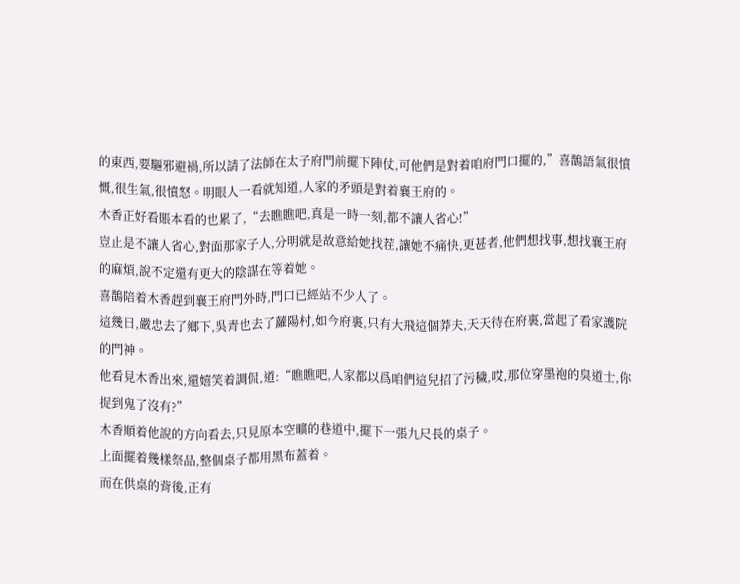的東西,要驅邪避禍,所以請了法師在太子府門前擺下陣仗,可他們是對着咱府門口擺的,”喜鵲語氣很憤慨,很生氣,很憤怒。明眼人一看就知道,人家的矛頭是對着襄王府的。
木香正好看賬本看的也累了,“去瞧瞧吧,真是一時一刻,都不讓人省心!”
豈止是不讓人省心,對面那家子人,分明就是故意給她找茬,讓她不痛快,更甚者,他們想找事,想找襄王府的麻煩,說不定還有更大的陰謀在等着她。
喜鵲陪着木香趕到襄王府門外時,門口已經站不少人了。
這幾日,嚴忠去了鄉下,吳青也去了蘿陽村,如今府裏,只有大飛這個莽夫,天天待在府裏,當起了看家護院的門神。
他看見木香出來,還嬉笑着調侃,道:“瞧瞧吧,人家都以爲咱們這兒招了污穢,哎,那位穿墨袍的臭道士,你捉到鬼了沒有?”
木香順着他說的方向看去,只見原本空曠的巷道中,擺下一張九尺長的桌子。
上面擺着幾樣祭品,整個桌子都用黑布蓋着。
而在供桌的背後,正有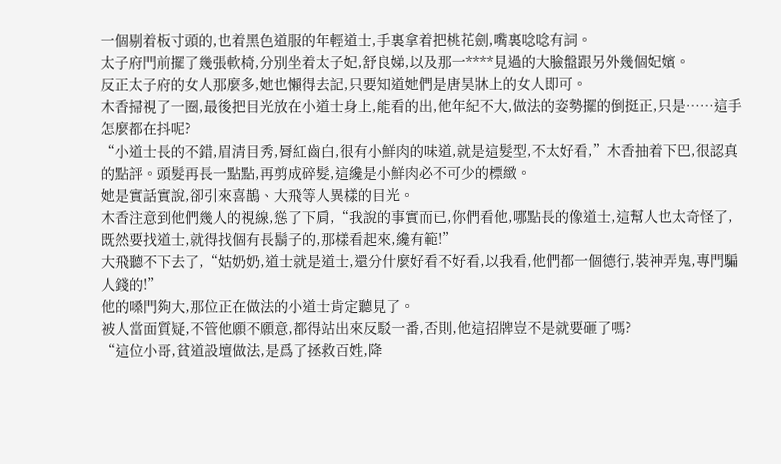一個剔着板寸頭的,也着黑色道服的年輕道士,手裏拿着把桃花劍,嘴裏唸唸有詞。
太子府門前擺了幾張軟椅,分別坐着太子妃,舒良娣,以及那一****見過的大臉盤跟另外幾個妃嬪。
反正太子府的女人那麼多,她也懶得去記,只要知道她們是唐昊牀上的女人即可。
木香掃視了一圈,最後把目光放在小道士身上,能看的出,他年紀不大,做法的姿勢擺的倒挺正,只是……這手怎麼都在抖呢?
“小道士長的不錯,眉清目秀,脣紅齒白,很有小鮮肉的味道,就是這髮型,不太好看,”木香抽着下巴,很認真的點評。頭髮再長一點點,再剪成碎髮,這纔是小鮮肉必不可少的標緻。
她是實話實說,卻引來喜鵲、大飛等人異樣的目光。
木香注意到他們幾人的視線,慫了下肩,“我說的事實而已,你們看他,哪點長的像道士,這幫人也太奇怪了,既然要找道士,就得找個有長鬍子的,那樣看起來,纔有範!”
大飛聽不下去了,“姑奶奶,道士就是道士,還分什麼好看不好看,以我看,他們都一個德行,裝神弄鬼,專門騙人錢的!”
他的嗓門夠大,那位正在做法的小道士肯定聽見了。
被人當面質疑,不管他願不願意,都得站出來反駁一番,否則,他這招牌豈不是就要砸了嗎?
“這位小哥,貧道設壇做法,是爲了拯救百姓,降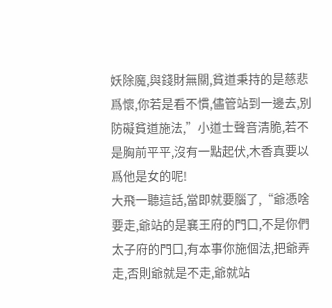妖除魔,與錢財無關,貧道秉持的是慈悲爲懷,你若是看不慣,儘管站到一邊去,別防礙貧道施法,”小道士聲音清脆,若不是胸前平平,沒有一點起伏,木香真要以爲他是女的呢!
大飛一聽這話,當即就要腦了,“爺憑啥要走,爺站的是襄王府的門口,不是你們太子府的門口,有本事你施個法,把爺弄走,否則爺就是不走,爺就站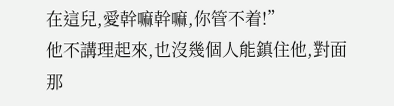在這兒,愛幹嘛幹嘛,你管不着!”
他不講理起來,也沒幾個人能鎮住他,對面那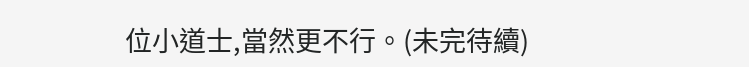位小道士,當然更不行。(未完待續)